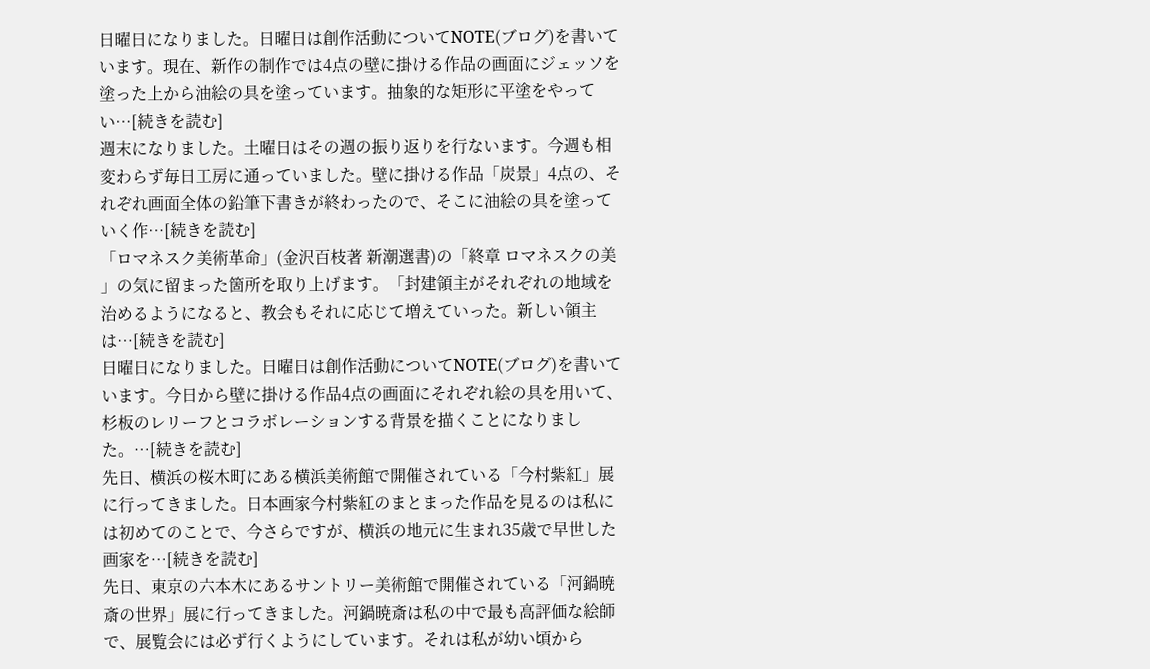日曜日になりました。日曜日は創作活動についてNOTE(ブログ)を書いています。現在、新作の制作では4点の壁に掛ける作品の画面にジェッソを塗った上から油絵の具を塗っています。抽象的な矩形に平塗をやってい…[続きを読む]
週末になりました。土曜日はその週の振り返りを行ないます。今週も相変わらず毎日工房に通っていました。壁に掛ける作品「炭景」4点の、それぞれ画面全体の鉛筆下書きが終わったので、そこに油絵の具を塗っていく作…[続きを読む]
「ロマネスク美術革命」(金沢百枝著 新潮選書)の「終章 ロマネスクの美 」の気に留まった箇所を取り上げます。「封建領主がそれぞれの地域を治めるようになると、教会もそれに応じて増えていった。新しい領主は…[続きを読む]
日曜日になりました。日曜日は創作活動についてNOTE(ブログ)を書いています。今日から壁に掛ける作品4点の画面にそれぞれ絵の具を用いて、杉板のレリーフとコラボレーションする背景を描くことになりました。…[続きを読む]
先日、横浜の桜木町にある横浜美術館で開催されている「今村紫紅」展に行ってきました。日本画家今村紫紅のまとまった作品を見るのは私には初めてのことで、今さらですが、横浜の地元に生まれ35歳で早世した画家を…[続きを読む]
先日、東京の六本木にあるサントリー美術館で開催されている「河鍋暁斎の世界」展に行ってきました。河鍋暁斎は私の中で最も高評価な絵師で、展覧会には必ず行くようにしています。それは私が幼い頃から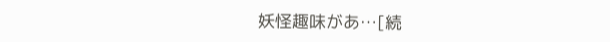妖怪趣味があ…[続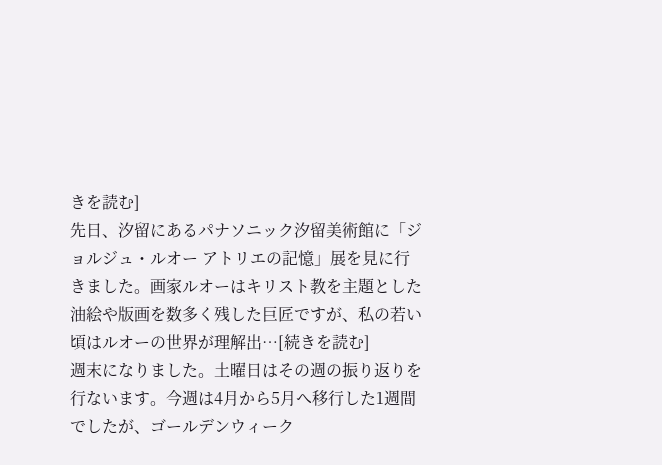きを読む]
先日、汐留にあるパナソニック汐留美術館に「ジョルジュ・ルオー アトリエの記憶」展を見に行きました。画家ルオーはキリスト教を主題とした油絵や版画を数多く残した巨匠ですが、私の若い頃はルオーの世界が理解出…[続きを読む]
週末になりました。土曜日はその週の振り返りを行ないます。今週は4月から5月へ移行した1週間でしたが、ゴールデンウィーク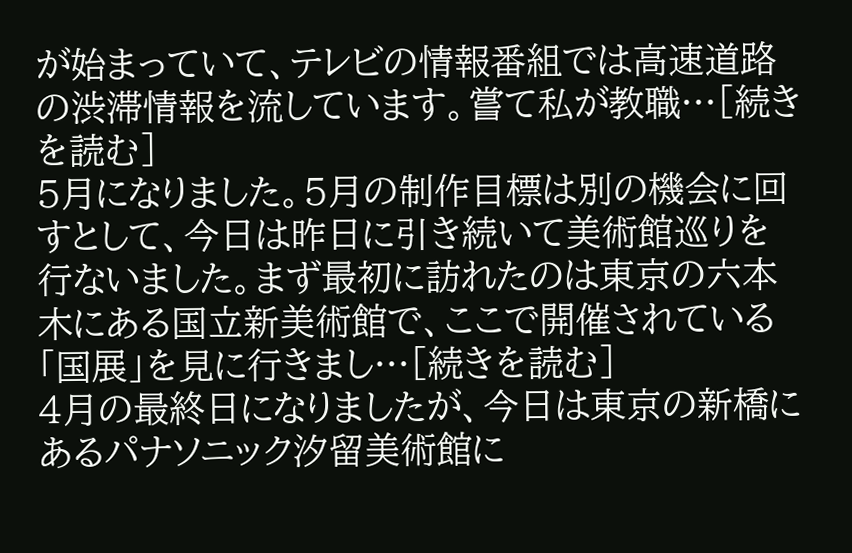が始まっていて、テレビの情報番組では高速道路の渋滞情報を流しています。嘗て私が教職…[続きを読む]
5月になりました。5月の制作目標は別の機会に回すとして、今日は昨日に引き続いて美術館巡りを行ないました。まず最初に訪れたのは東京の六本木にある国立新美術館で、ここで開催されている「国展」を見に行きまし…[続きを読む]
4月の最終日になりましたが、今日は東京の新橋にあるパナソニック汐留美術館に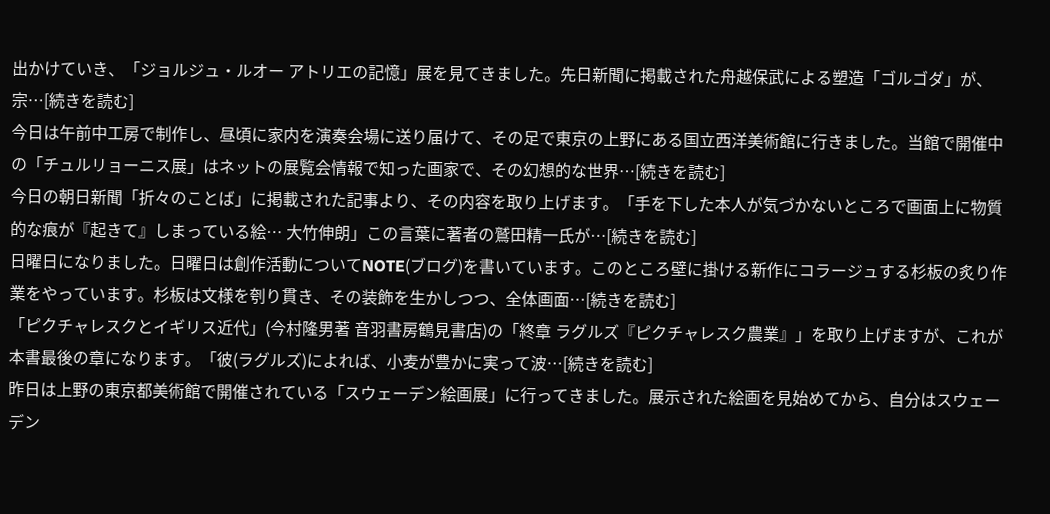出かけていき、「ジョルジュ・ルオー アトリエの記憶」展を見てきました。先日新聞に掲載された舟越保武による塑造「ゴルゴダ」が、宗…[続きを読む]
今日は午前中工房で制作し、昼頃に家内を演奏会場に送り届けて、その足で東京の上野にある国立西洋美術館に行きました。当館で開催中の「チュルリョーニス展」はネットの展覧会情報で知った画家で、その幻想的な世界…[続きを読む]
今日の朝日新聞「折々のことば」に掲載された記事より、その内容を取り上げます。「手を下した本人が気づかないところで画面上に物質的な痕が『起きて』しまっている絵… 大竹伸朗」この言葉に著者の鷲田精一氏が…[続きを読む]
日曜日になりました。日曜日は創作活動についてNOTE(ブログ)を書いています。このところ壁に掛ける新作にコラージュする杉板の炙り作業をやっています。杉板は文様を刳り貫き、その装飾を生かしつつ、全体画面…[続きを読む]
「ピクチャレスクとイギリス近代」(今村隆男著 音羽書房鶴見書店)の「終章 ラグルズ『ピクチャレスク農業』」を取り上げますが、これが本書最後の章になります。「彼(ラグルズ)によれば、小麦が豊かに実って波…[続きを読む]
昨日は上野の東京都美術館で開催されている「スウェーデン絵画展」に行ってきました。展示された絵画を見始めてから、自分はスウェーデン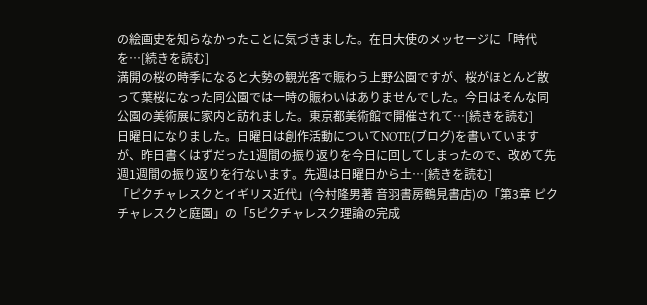の絵画史を知らなかったことに気づきました。在日大使のメッセージに「時代を…[続きを読む]
満開の桜の時季になると大勢の観光客で賑わう上野公園ですが、桜がほとんど散って葉桜になった同公園では一時の賑わいはありませんでした。今日はそんな同公園の美術展に家内と訪れました。東京都美術館で開催されて…[続きを読む]
日曜日になりました。日曜日は創作活動についてNOTE(ブログ)を書いていますが、昨日書くはずだった1週間の振り返りを今日に回してしまったので、改めて先週1週間の振り返りを行ないます。先週は日曜日から土…[続きを読む]
「ピクチャレスクとイギリス近代」(今村隆男著 音羽書房鶴見書店)の「第3章 ピクチャレスクと庭園」の「5ピクチャレスク理論の完成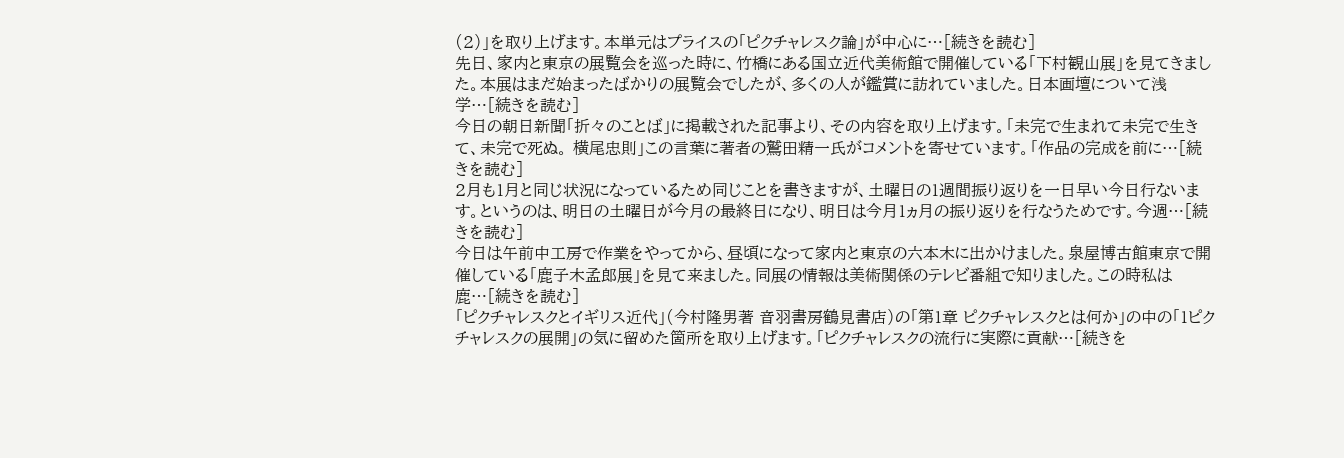(2)」を取り上げます。本単元はプライスの「ピクチャレスク論」が中心に…[続きを読む]
先日、家内と東京の展覧会を巡った時に、竹橋にある国立近代美術館で開催している「下村観山展」を見てきました。本展はまだ始まったばかりの展覧会でしたが、多くの人が鑑賞に訪れていました。日本画壇について浅学…[続きを読む]
今日の朝日新聞「折々のことば」に掲載された記事より、その内容を取り上げます。「未完で生まれて未完で生きて、未完で死ぬ。 横尾忠則」この言葉に著者の鷲田精一氏がコメントを寄せています。「作品の完成を前に…[続きを読む]
2月も1月と同じ状況になっているため同じことを書きますが、土曜日の1週間振り返りを一日早い今日行ないます。というのは、明日の土曜日が今月の最終日になり、明日は今月1ヵ月の振り返りを行なうためです。今週…[続きを読む]
今日は午前中工房で作業をやってから、昼頃になって家内と東京の六本木に出かけました。泉屋博古館東京で開催している「鹿子木孟郎展」を見て来ました。同展の情報は美術関係のテレビ番組で知りました。この時私は鹿…[続きを読む]
「ピクチャレスクとイギリス近代」(今村隆男著 音羽書房鶴見書店)の「第1章 ピクチャレスクとは何か」の中の「1ピクチャレスクの展開」の気に留めた箇所を取り上げます。「ピクチャレスクの流行に実際に貢献…[続きを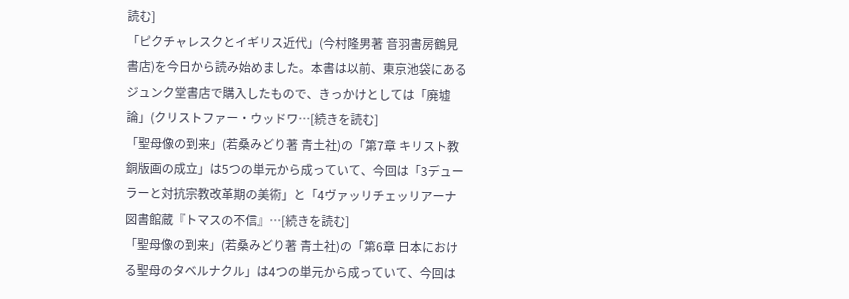読む]
「ピクチャレスクとイギリス近代」(今村隆男著 音羽書房鶴見書店)を今日から読み始めました。本書は以前、東京池袋にあるジュンク堂書店で購入したもので、きっかけとしては「廃墟論」(クリストファー・ウッドワ…[続きを読む]
「聖母像の到来」(若桑みどり著 青土社)の「第7章 キリスト教銅版画の成立」は5つの単元から成っていて、今回は「3デューラーと対抗宗教改革期の美術」と「4ヴァッリチェッリアーナ図書館蔵『トマスの不信』…[続きを読む]
「聖母像の到来」(若桑みどり著 青土社)の「第6章 日本における聖母のタベルナクル」は4つの単元から成っていて、今回は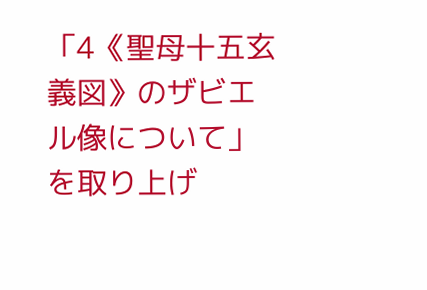「4《聖母十五玄義図》のザビエル像について」を取り上げ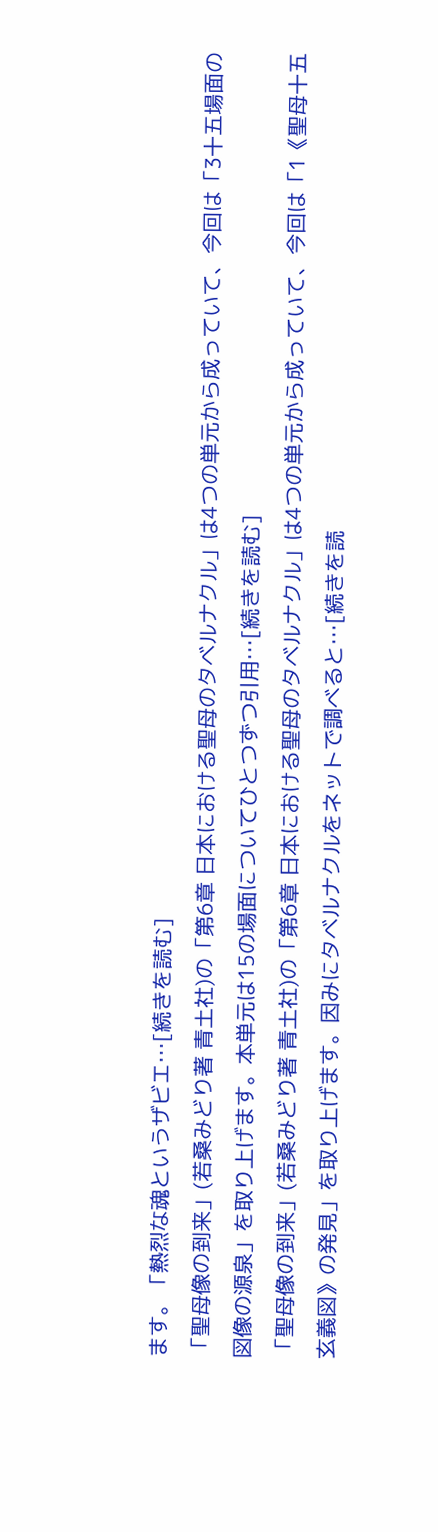ます。「熱烈な魂というザビエ…[続きを読む]
「聖母像の到来」(若桑みどり著 青土社)の「第6章 日本における聖母のタベルナクル」は4つの単元から成っていて、今回は「3十五場面の図像の源泉」を取り上げます。本単元は15の場面についてひとつずつ引用…[続きを読む]
「聖母像の到来」(若桑みどり著 青土社)の「第6章 日本における聖母のタベルナクル」は4つの単元から成っていて、今回は「1《聖母十五玄義図》の発見」を取り上げます。因みにタベルナクルをネットで調べると…[続きを読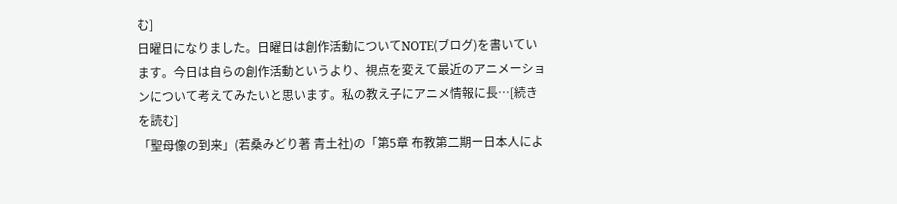む]
日曜日になりました。日曜日は創作活動についてNOTE(ブログ)を書いています。今日は自らの創作活動というより、視点を変えて最近のアニメーションについて考えてみたいと思います。私の教え子にアニメ情報に長…[続きを読む]
「聖母像の到来」(若桑みどり著 青土社)の「第5章 布教第二期ー日本人によ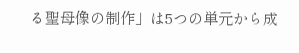る聖母像の制作」は5つの単元から成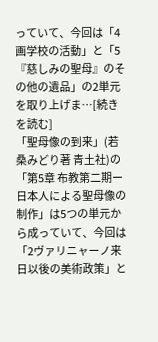っていて、今回は「4画学校の活動」と「5『慈しみの聖母』のその他の遺品」の2単元を取り上げま…[続きを読む]
「聖母像の到来」(若桑みどり著 青土社)の「第5章 布教第二期ー日本人による聖母像の制作」は5つの単元から成っていて、今回は「2ヴァリニャーノ来日以後の美術政策」と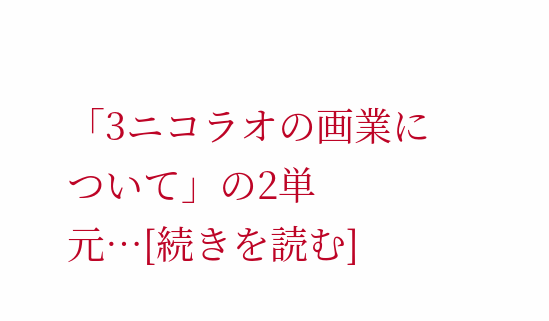「3ニコラオの画業について」の2単元…[続きを読む]